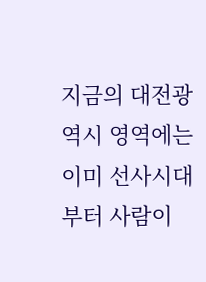지금의 대전광역시 영역에는 이미 선사시대부터 사람이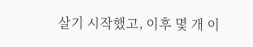살기 시작했고, 이후 몇 개 이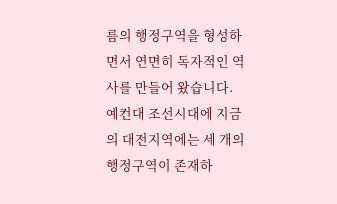름의 행정구역을 형성하면서 연면히 독자적인 역사를 만들어 왔습니다. 예컨대 조선시대에 지금의 대전지역에는 세 개의 행정구역이 존재하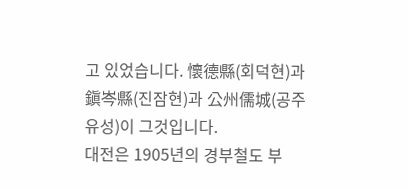고 있었습니다. 懷德縣(회덕현)과 鎭岑縣(진잠현)과 公州儒城(공주유성)이 그것입니다.
대전은 1905년의 경부철도 부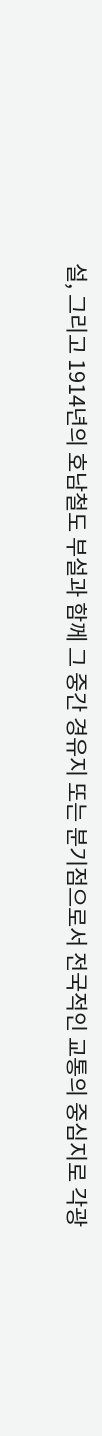설, 그리고 1914년의 호남철도 부설과 함께 그 중간 경유지 또는 분기점으로서 전국적인 교통의 중심지로 각광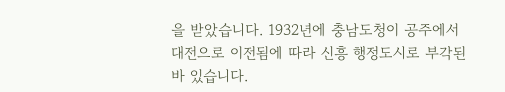을 받았습니다. 1932년에 충남도청이 공주에서 대전으로 이전됨에 따라 신흥 행정도시로 부각된 바 있습니다.